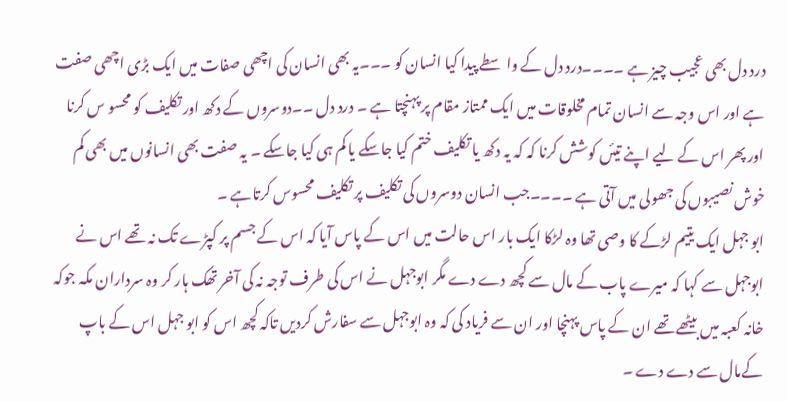درد دل بھی عجیب چیز ہے ۔۔۔۔درد دل کے واسطے پیدا کیا انسان کو ۔۔۔یہ بھی انسان کی اچھی صفات میں ایک بڑی اچھی صفت ہے اور اس وجہ سے انسان تمام مخلوقات میں ایک ممتاز مقام پر پہنچتا ہے ۔ درد دل ۔۔دوسروں کے دکھ اور تکلیف کو محسو س کرنا اور پھر اس کے لیے اپنے تیئں کوشش کرنا کہ کہ یہ دکھ یا تکلیف ختم کیا جاسکے یا کم ہی کیا جاسکے ۔ یہ صفت بھی انسانوں میں بھی کم خوش نصیبوں کی جھولی میں آتی ہے ۔۔۔۔جب انسان دوسروں کی تکلیف پر تکلیف محسوس کرتاہے ۔
ابو جہل ایک یتیم لڑکے کا وصی تھا وہ لڑکا ایک بار اس حالت میں اس کے پاس آیا کہ اس کے جسم پر کپڑے تک نہ تھے اس نے ابوجہل سے کہا کہ میرے پاب کے مال سے کچھ دے دے مگر ابوجہل نے اس کی طرف توجہ نہ کی آخر تھک ہار کر وہ سرداران مکہ جوکہ خانہ کعبہ میں بیٹھے تھے ان کے پاس پہنچا اور ان سے فریاد کی کہ وہ ابوجہل سے سفارش کردیں تاکہ کچھ اس کو ابو جہل اس کے باپ کےمال سے دے دے ۔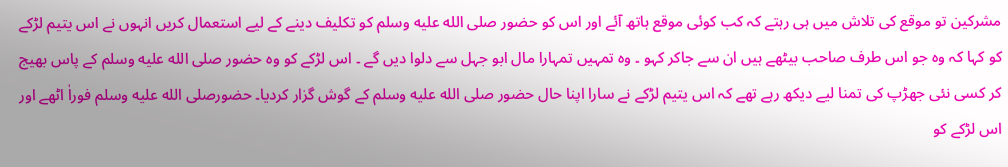مشرکین تو موقع کی تلاش میں ہی رہتے کہ کب کوئی موقع ہاتھ آئے اور اس کو حضور صلى الله عليه وسلم کو تکلیف دینے کے لیے استعمال کریں انہوں نے اس یتیم لڑکے کو کہا کہ وہ جو اس طرف صاحب بیٹھے ہیں ان سے جاکر کہو ۔ وہ تمہیں تمہارا مال ابو جہل سے دلوا دیں گے ۔ اس لڑکے کو وہ حضور صلى الله عليه وسلم کے پاس بھیج کر کسی نئی جھڑپ کی تمنا لیے دیکھ رہے تھے کہ اس یتیم لڑکے نے سارا اپنا حال حضور صلى الله عليه وسلم کے گوش گزار کردیا۔ حضورصلى الله عليه وسلم فوراٰ اٹھے اور اس لڑکے کو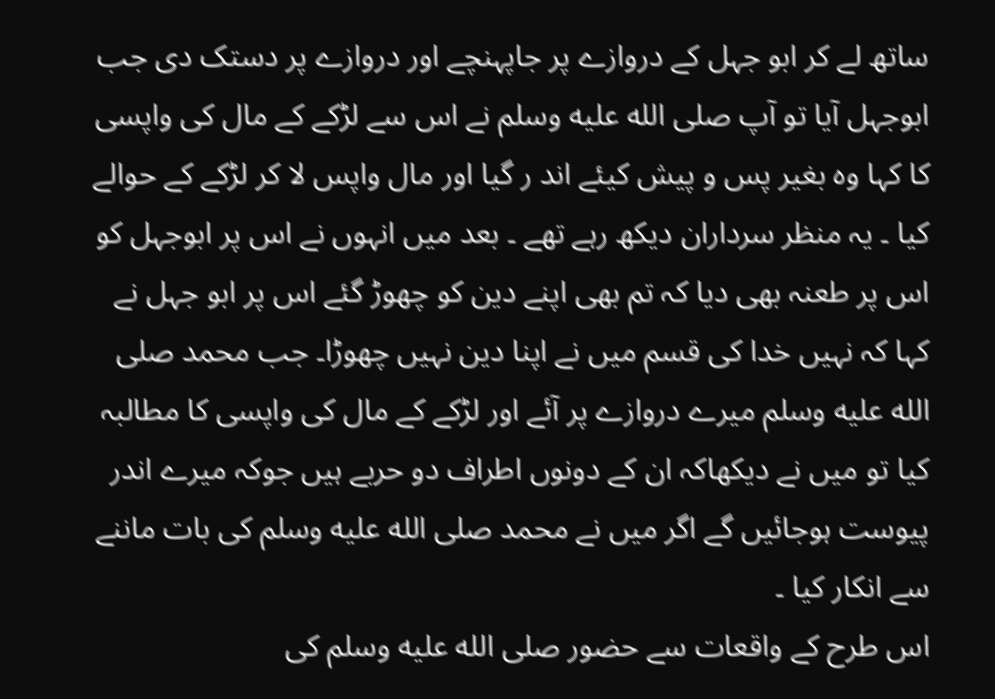ساتھ لے کر ابو جہل کے دروازے پر جاپہنچے اور دروازے پر دستک دی جب ابوجہل آیا تو آپ صلى الله عليه وسلم نے اس سے لڑکے کے مال کی واپسی کا کہا وہ بغیر پس و پیش کیئے اند ر گیا اور مال واپس لا کر لڑکے کے حوالے کیا ۔ یہ منظر سرداران دیکھ رہے تھے ۔ بعد میں انہوں نے اس پر ابوجہل کو اس پر طعنہ بھی دیا کہ تم بھی اپنے دین کو چھوڑ گئے اس پر ابو جہل نے کہا کہ نہیں خدا کی قسم میں نے اپنا دین نہیں چھوڑا۔ جب محمد صلى الله عليه وسلم میرے دروازے پر آئے اور لڑکے کے مال کی واپسی کا مطالبہ کیا تو میں نے دیکھاکہ ان کے دونوں اطراف دو حربے ہیں جوکہ میرے اندر پیوست ہوجائیں گے اگر میں نے محمد صلى الله عليه وسلم کی بات ماننے سے انکار کیا ۔
اس طرح کے واقعات سے حضور صلى الله عليه وسلم کی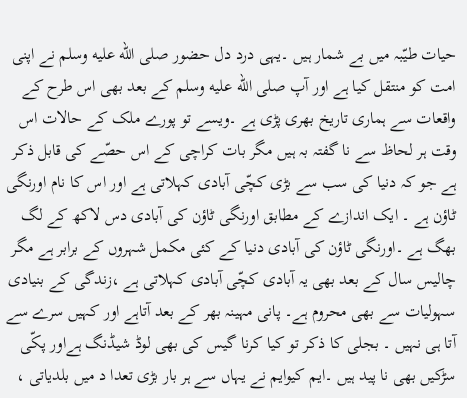حیات طیّبہ میں بے شمار ہیں ۔یہی درد دل حضور صلى الله عليه وسلم نے اپنی امت کو منتقل کیا ہے اور آپ صلى الله عليه وسلم کے بعد بھی اس طرح کے واقعات سے ہماری تاریخ بھری پڑی ہے ۔ویسے تو پورے ملک کے حالات اس وقت ہر لحاظ سے نا گفتہ بہ ہیں مگر بات کراچی کے اس حصّے کی قابل ذکر ہے جو کہ دنیا کی سب سے بڑی کچّی آبادی کہلاتی ہے اور اس کا نام اورنگی ٹاؤن ہے ۔ ایک اندازے کے مطابق اورنگی ٹاؤن کی آبادی دس لاکھ کے لگ بھگ ہے ۔اورنگی ٹاؤن کی آبادی دنیا کے کئی مکمل شہروں کے برابر ہے مگر چالیس سال کے بعد بھی یہ آبادی کچّی آبادی کہلاتی ہے ،زندگی کے بنیادی سہولیات سے بھی محروم ہے۔ پانی مہینہ بھر کے بعد آتاہے اور کہیں سرے سے آتا ہی نہیں ۔ بجلی کا ذکر تو کیا کرنا گیس کی بھی لوڈ شیڈنگ ہےاور پکّی سڑکیں بھی نا پید ہیں ۔ایم کیوایم نے یہاں سے ہر بار بڑی تعدا د میں بلدیاتی ،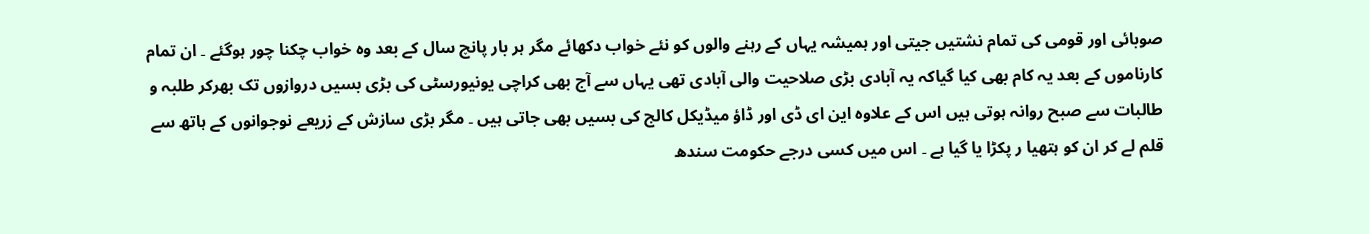صوبائی اور قومی کی تمام نشتیں جیتی اور ہمیشہ یہاں کے رہنے والوں کو نئے خواب دکھائے مگر ہر بار پانچ سال کے بعد وہ خواب چکنا چور ہوگئے ۔ ان تمام کارناموں کے بعد یہ کام بھی کیا گیاکہ یہ آبادی بڑی صلاحیت والی آبادی تھی یہاں سے آج بھی کراچی یونیورسٹی کی بڑی بسیں دروازوں تک بھرکر طلبہ و طالبات سے صبح روانہ ہوتی ہیں اس کے علاوہ این ای ڈی اور ڈاؤ میڈیکل کالج کی بسیں بھی جاتی ہیں ۔ مگر بڑی سازش کے زریعے نوجوانوں کے ہاتھ سے قلم لے کر ان کو ہتھیا ر پکڑا یا گیا ہے ۔ اس میں کسی درجے حکومت سندھ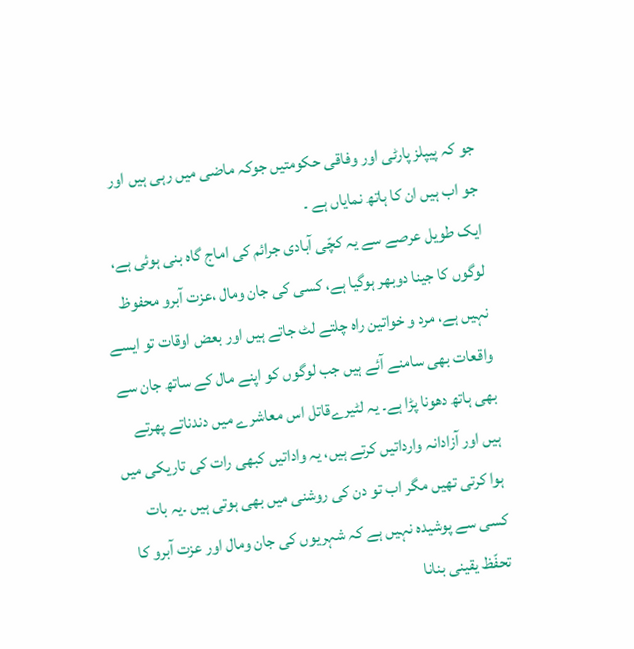جو کہ پیپلز پارٹی اور وفاقی حکومتیں جوکہ ماضی میں رہی ہیں اور جو اب ہیں ان کا ہاتھ نمایاں ہے ۔
ایک طویل عرصے سے یہ کچّی آبادی جرائم کی اماج گاہ بنی ہوئی ہے، لوگوں کا جینا دوبھر ہوگیا ہے، کسی کی جان ومال ،عزت آبرو محفوظ نہیں ہے، مرد و خواتین راہ چلتے لٹ جاتے ہیں اور بعض اوقات تو ایسے واقعات بھی سامنے آئے ہیں جب لوگوں کو اپنے مال کے ساتھ جان سے بھی ہاتھ دھونا پڑا ہے۔ یہ لٹیرےقاتل اس معاشرے میں دندناتے پھرتے ہیں اور آزادانہ وارداتیں کرتے ہیں، یہ واداتیں کبھی رات کی تاریکی میں ہوا کرتی تھیں مگر اب تو دن کی روشنی میں بھی ہوتی ہیں ۔یہ بات کسی سے پوشیدہ نہیں ہے کہ شہریوں کی جان ومال اور عزت آبرو کا تحفّظ یقینی بنانا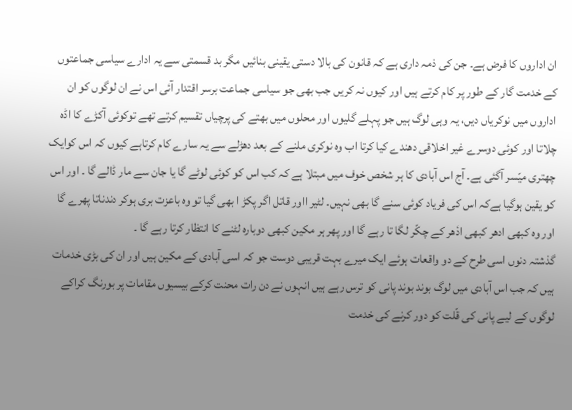ان اداروں کا فرض ہے۔ جن کی ذمہ داری ہے کہ قانون کی بالا دستی یقینی بنائیں مگر بد قسمتی سے یہ ادارے سیاسی جماعتوں کے خدمت گار کے طور پر کام کرتے ہیں اور کیوں نہ کریں جب بھی جو سیاسی جماعت برسر اقتدار آئی اس نے ان لوگوں کو ان اداروں میں نوکریاں دیں، یہ وہی لوگ ہیں جو پہلے گلیوں اور محلوں میں بھتے کی پرچیاں تقسیم کرتے تھے توکوئی آکڑے کا اڈہ چلاتا اور کوئی دوسرے غیر اخلاقی دھندے کیا کرتا اب وہ نوکری ملنے کے بعد دھڑلے سے یہ سارے کام کرتاہے کیوں کہ اس کوایک چھتری میّسر آگئی ہے۔ آج اس آبادی کا ہر شخص خوف میں مبتلا ہے کہ کب اس کو کوئی لوٹے گا یا جان سے مار ڈالے گا ۔ اور اس کو یقین ہوگیا ہےکہ اس کی فریاد کوئی سنے گا بھی نہیں۔ لٹیر ااور قاتل اگر پکڑ ا بھی گیا تو وہ باعزت بری ہوکر دندناتا پھرے گا اور وہ کبھی ادھر کبھی ادٗھر کے چکّر لگا تا رہے گا اور پھر ہر مکین کبھی دوبارہ لٹنے کا انتظار کرتا رہے گا ۔
گذشتہ دنوں اسی طرح کے دو واقعات ہوئے ایک میرے بہت قریبی دوست جو کہ اسی آبادی کے مکین ہیں اور ان کی بڑی خدمات ہیں کہ جب اس آبادی میں لوگ بوند بوند پانی کو ترس رہے ہیں انہوں نے دن رات محنت کرکے بیسیوں مقامات پر بورنگ کراکے لوگوں کے لیے پانی کی قّلت کو دور کرنے کی خدمت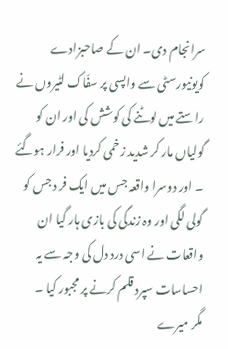سرانجام دی۔ ان کے صاحبزادے کویونیورسٹی سے واپسی پر سفّاک لٹیروں نے راستے میں لوٹنے کی کوشش کی اور ان کو گولیاں مار کر شدید زخمی کردیا اور فرار ہوگئے ۔ اور دوسرا واقعہ جس میں ایک فر د جس کو گولی لگی اور وہ زندگی کی بازی ہار گیا ان واقعات نے اسی درد دل کی وجہ سے یہ احساسات سپرد قلم کرنے پر مجبور کیا ۔
مگر میرے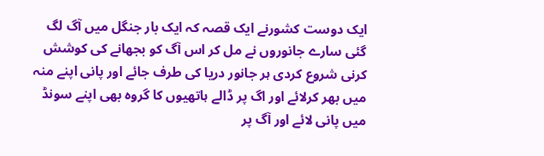ایک دوست کشورنے ایک قصہ کہ ایک بار جنگل میں آگ لگ گئی سارے جانوروں نے مل کر اس آگ کو بجھانے کی کوشش کرنی شروع کردی ہر جانور دریا کی طرف جائے اور پانی اپنے منہ میں بھر کرلائے اور اگ پر ڈالے ہاتھیوں کا گروہ بھی اپنے سونڈ میں پانی لائے اور آگ پر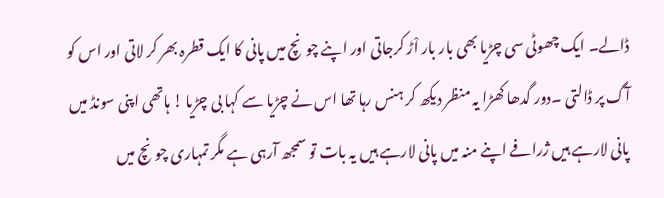ڈالے۔ ایک چھوٹی سی چڑیا بھی بار بار اْڑ کرجاتی اور اپنے چونچ میں پانی کا ایک قطرہ بھر کر لاتی اور اس کو آگ پر ڈالتی ۔دور گدھا کھڑا یہ منظر دیکھ کر ہنس رہا تھا اس نے چڑیا سے کہا بی چڑیا ! ہاتھی اپنی سونڈ میں پانی لارہے ہیں ژرافے اپنے منہ میں پانی لارہے ہیں یہ بات تو سمجھ آرہی ہے مگر تمہاری چونچ میں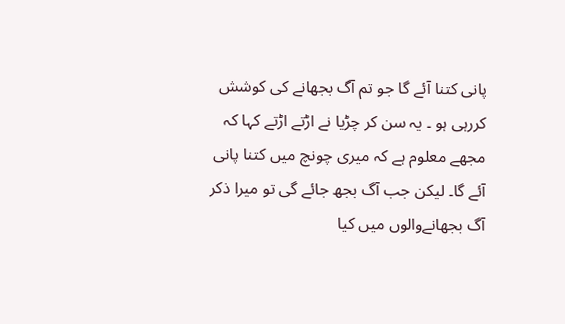پانی کتنا آئے گا جو تم آگ بجھانے کی کوشش کررہی ہو ۔ یہ سن کر چڑیا نے اڑتے اڑتے کہا کہ مجھے معلوم ہے کہ میری چونچ میں کتنا پانی آئے گا۔ لیکن جب آگ بجھ جائے گی تو میرا ذکر آگ بجھانےوالوں میں کیا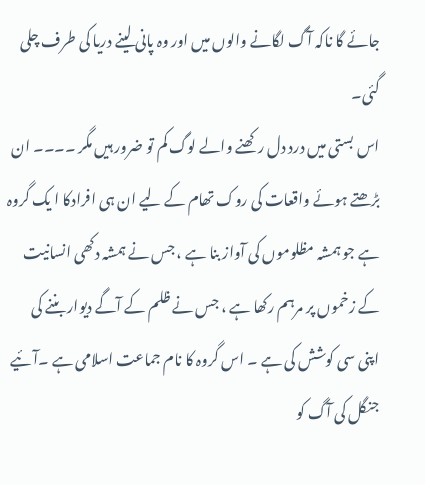جائے گا ناکہ آگ لگانے والوں میں اور وہ پانی لینے دریا کی طرف چلی گئی۔
اس بستی میں درد دل رکھنے والے لوگ کم تو ضرور ہیں مگر ۔۔۔۔ ان بڑھتے ہوئے واقعات کی روک تھام کے لیے ان ہی افرادکا ا یک گروہ ہے جو ہمشہ مظلوموں کی آواز بنا ہے ، جس نے ہمشہ دکھی انسانیت کے زخموں پر مرہم رکھا ہے ، جس نے ظلم کے آگے دیوار بننے کی اپنی سی کوشش کی ہے ۔ اس گروہ کا نام جماعت اسلامی ہے ۔آئیے جنگل کی آگ کو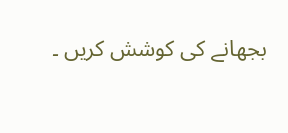بجھانے کی کوشش کریں ۔